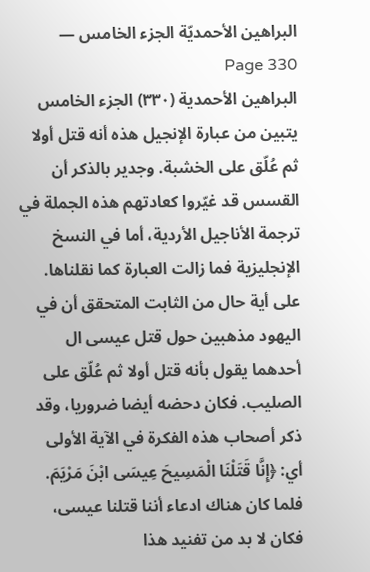البراهين الأحمديّة الجزء الخامس — Page 330
البراهين الأحمدية (۳۳۰) الجزء الخامس يتبين من عبارة الإنجيل هذه أنه قتل أولا ثم عُلّق على الخشبة. وجدير بالذكر أن القسس قد غيّروا كعادتهم هذه الجملة في ترجمة الأناجيل الأردية، أما في النسخ الإنجليزية فما زالت العبارة كما نقلناها. على أية حال من الثابت المتحقق أن في اليهود مذهبين حول قتل عيسى ال أحدهما يقول بأنه قتل أولا ثم عُلّق على الصليب. فكان دحضه أيضا ضروريا، وقد ذكر أصحاب هذه الفكرة في الآية الأولى أي: ﴿إِنَّا قَتَلْنَا الْمَسِيحَ عِيسَى ابْنَ مَرْيَمَ. فلما كان هناك ادعاء أننا قتلنا عيسى، فكان لا بد من تفنيد هذا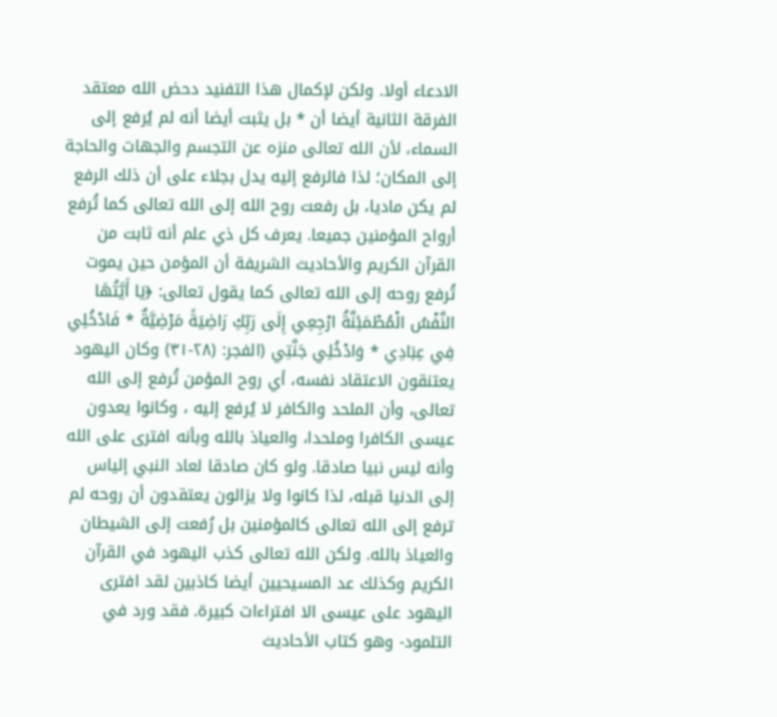الادعاء أولا. ولكن لإكمال هذا التفنيد دحض الله معتقد الفرقة الثانية أيضا أن * بل يثبت أيضا أنه لم يُرفع إلى السماء، لأن الله تعالى منزه عن التجسم والجهات والحاجة إلى المكان؛ لذا فالرفع إليه يدل بجلاء على أن ذلك الرفع لم يكن ماديا، بل رفعت روح الله إلى الله تعالى كما تُرفع أرواح المؤمنين جميعا. يعرف كل ذي علم أنه ثابت من القرآن الكريم والأحاديث الشريفة أن المؤمن حين يموت تُرفع روحه إلى الله تعالى كما يقول تعالى: ﴿يَا أَيَّتُهَا النَّفْسُ الْمُطْمَئِنَّةُ ارْجِعِي إِلَى رَبِّكِ رَاضِيَةً مَرْضِيَّةٌ * فَادْخُلِي فِي عِبَادِي * وَادْخُلِي جَنَّتِي (الفجر: (۲۸-۳۱) وكان اليهود يعتنقون الاعتقاد نفسه، أي روح المؤمن تُرفع إلى الله تعالى، وأن الملحد والكافر لا يُرفع إليه ، وكانوا يعدون عيسى الكافرا وملحدا، والعياذ بالله وبأنه افترى على الله وأنه ليس نبيا صادقا. ولو كان صادقا لعاد النبي إلياس إلى الدنيا قبله، لذا كانوا ولا يزالون يعتقدون أن روحه لم ترفع إلى الله تعالى كالمؤمنين بل رُفعت إلى الشيطان والعياذ بالله. ولكن الله تعالى كذب اليهود في القرآن الكريم وكذلك عد المسيحيين أيضا كاذبين لقد افترى اليهود على عيسى الا افتراءات كبيرة. فقد ورد في التلمود- وهو كتاب الأحاديث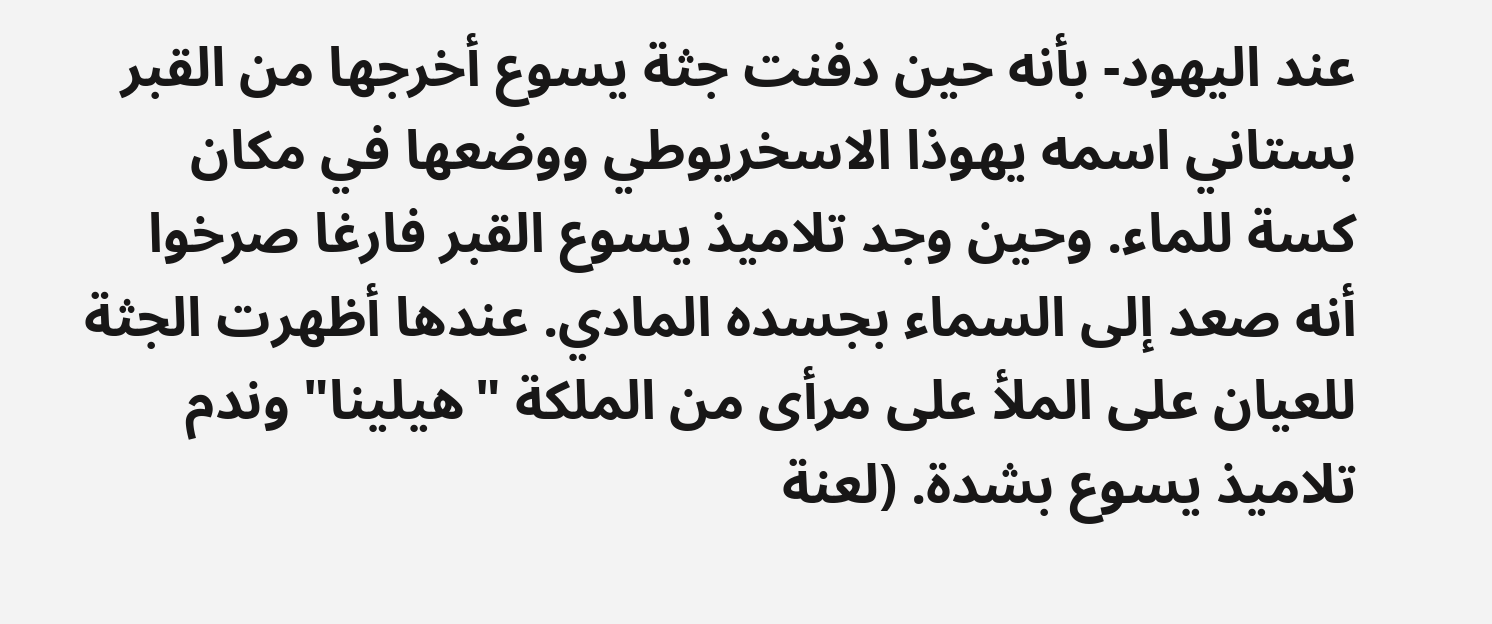عند اليهود- بأنه حين دفنت جثة يسوع أخرجها من القبر بستاني اسمه يهوذا الاسخريوطي ووضعها في مكان كسة للماء. وحين وجد تلاميذ يسوع القبر فارغا صرخوا أنه صعد إلى السماء بجسده المادي. عندها أظهرت الجثة للعيان على الملأ على مرأى من الملكة "هيلينا" وندم تلاميذ يسوع بشدة. (لعنة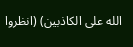الله على الكاذبين) (انظروا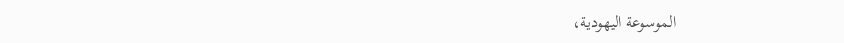الموسوعة اليهودية،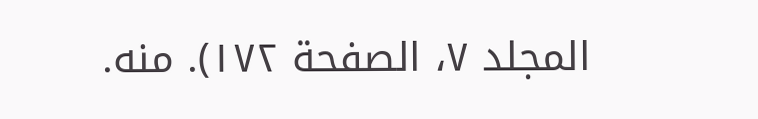المجلد ۷، الصفحة ١٧٢). منه.